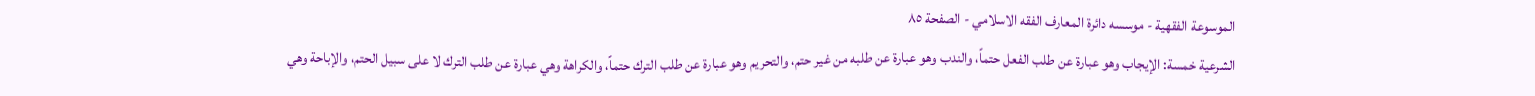الموسوعة الفقهية - موسسه دائرة المعارف الفقه الاسلامي - الصفحة ٨٥
الشرعية خمسة: الإيجاب وهو عبارة عن طلب الفعل حتماً، والندب وهو عبارة عن طلبه من غير حتم، والتحريم وهو عبارة عن طلب الترك حتماً، والكراهة وهي عبارة عن طلب الترك لا على سبيل الحتم، والإباحة وهي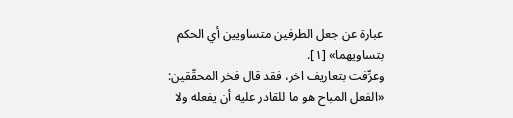عبارة عن جعل الطرفين متساويين أي الحكم بتساويهما» [١].
وعرِّفت بتعاريف اخر، فقد قال فخر المحقّقين: «الفعل المباح هو ما للقادر عليه أن يفعله ولا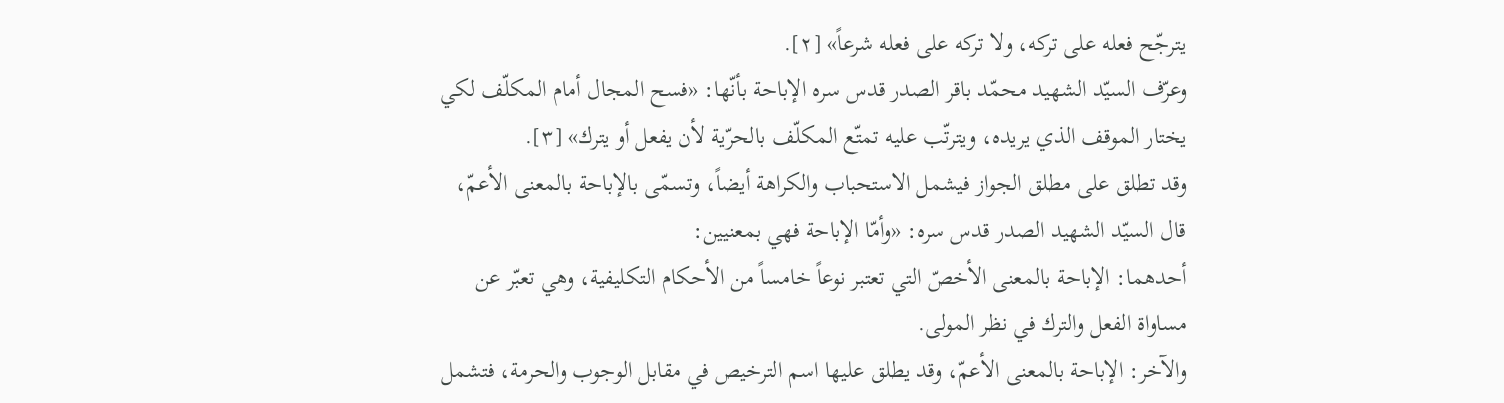يترجّح فعله على تركه، ولا تركه على فعله شرعاً» [٢].
وعرّف السيّد الشهيد محمّد باقر الصدر قدس سره الإباحة بأنّها: «فسح المجال أمام المكلّف لكي يختار الموقف الذي يريده، ويترتّب عليه تمتّع المكلّف بالحرّية لأن يفعل أو يترك» [٣].
وقد تطلق على مطلق الجواز فيشمل الاستحباب والكراهة أيضاً، وتسمّى بالإباحة بالمعنى الأعمّ، قال السيّد الشهيد الصدر قدس سره: «وأمّا الإباحة فهي بمعنيين:
أحدهما: الإباحة بالمعنى الأخصّ التي تعتبر نوعاً خامساً من الأحكام التكليفية، وهي تعبّر عن مساواة الفعل والترك في نظر المولى.
والآخر: الإباحة بالمعنى الأعمّ، وقد يطلق عليها اسم الترخيص في مقابل الوجوب والحرمة، فتشمل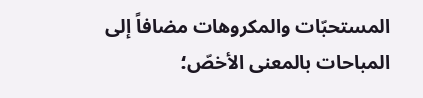المستحبّات والمكروهات مضافاً إلى المباحات بالمعنى الأخصّ؛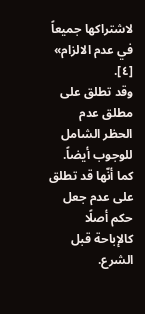لاشتراكها جميعاً في عدم الالزام» [٤].
وقد تطلق على مطلق عدم الحظر الشامل للوجوب أيضاً.
كما أنّها قد تطلق على عدم جعل حكم أصلًا كالإباحة قبل الشرع.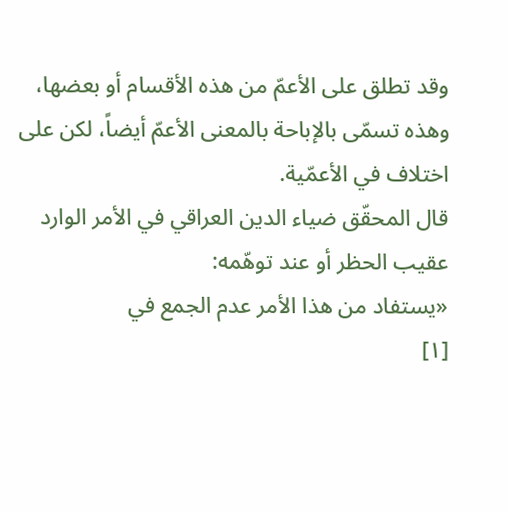وقد تطلق على الأعمّ من هذه الأقسام أو بعضها، وهذه تسمّى بالإباحة بالمعنى الأعمّ أيضاً، لكن على اختلاف في الأعمّية.
قال المحقّق ضياء الدين العراقي في الأمر الوارد عقيب الحظر أو عند توهّمه:
«يستفاد من هذا الأمر عدم الجمع في
[١]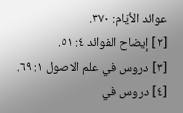عوائد الأيّام: ٣٧٠.
[٢] إيضاح الفوائد ٤: ٥١.
[٣] دروس في علم الاصول ١: ٦٩.
[٤] دروس في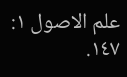علم الاصول ١: ١٤٧.